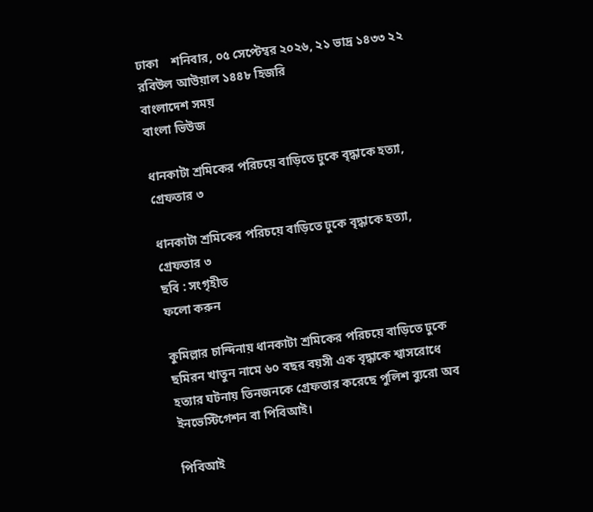ঢাকা    শনিবার, ০৫ সেপ্টেম্বর ২০২৬, ২১ ভাদ্র ১৪৩৩ ২২ রবিউল আউয়াল ১৪৪৮ হিজরি
বাংলাদেশ সময়
বাংলা ভিউজ

ধানকাটা শ্রমিকের পরিচয়ে বাড়িতে ঢুকে বৃদ্ধাকে হত্যা, গ্রেফতার ৩

ধানকাটা শ্রমিকের পরিচয়ে বাড়িতে ঢুকে বৃদ্ধাকে হত্যা, গ্রেফতার ৩
ছবি : সংগৃহীত
ফলো করুন

কুমিল্লার চান্দিনায় ধানকাটা শ্রমিকের পরিচয়ে বাড়িতে ঢুকে ছমিরন খাতুন নামে ৬০ বছর বয়সী এক বৃদ্ধাকে শ্বাসরোধে হত্যার ঘটনায় তিনজনকে গ্রেফতার করেছে পুলিশ ব্যুরো অব ইনভেস্টিগেশন বা পিবিআই।

পিবিআই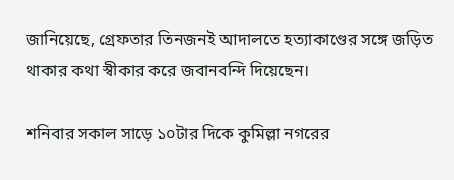জানিয়েছে, গ্রেফতার তিনজনই আদালতে হত্যাকাণ্ডের সঙ্গে জড়িত থাকার কথা স্বীকার করে জবানবন্দি দিয়েছেন।

শনিবার সকাল সাড়ে ১০টার দিকে কুমিল্লা নগরের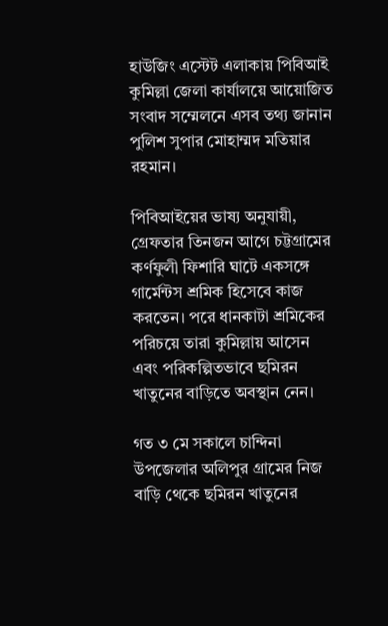হাউজিং এস্টেট এলাকায় পিবিআই কুমিল্লা জেলা কার্যালয়ে আয়োজিত সংবাদ সম্মেলনে এসব তথ্য জানান পুলিশ সুপার মোহাম্মদ মতিয়ার রহমান।

পিবিআইয়ের ভাষ্য অনুযায়ী, গ্রেফতার তিনজন আগে চট্টগ্রামের কর্ণফুলী ফিশারি ঘাটে একসঙ্গে গার্মেন্টস শ্রমিক হিসেবে কাজ করতেন। পরে ধানকাটা শ্রমিকের পরিচয়ে তারা কুমিল্লায় আসেন এবং পরিকল্পিতভাবে ছমিরন খাতুনের বাড়িতে অবস্থান নেন।

গত ৩ মে সকালে চান্দিনা উপজেলার অলিপুর গ্রামের নিজ বাড়ি থেকে ছমিরন খাতুনের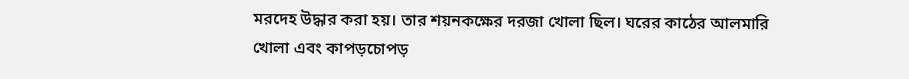মরদেহ উদ্ধার করা হয়। তার শয়নকক্ষের দরজা খোলা ছিল। ঘরের কাঠের আলমারি খোলা এবং কাপড়চোপড়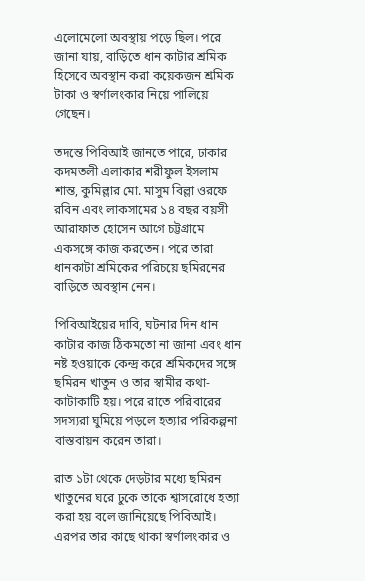এলোমেলো অবস্থায় পড়ে ছিল। পরে জানা যায়, বাড়িতে ধান কাটার শ্রমিক হিসেবে অবস্থান করা কয়েকজন শ্রমিক টাকা ও স্বর্ণালংকার নিয়ে পালিয়ে গেছেন।

তদন্তে পিবিআই জানতে পারে, ঢাকার কদমতলী এলাকার শরীফুল ইসলাম শান্ত, কুমিল্লার মো. মাসুম বিল্লা ওরফে রবিন এবং লাকসামের ১৪ বছর বয়সী আরাফাত হোসেন আগে চট্টগ্রামে একসঙ্গে কাজ করতেন। পরে তারা ধানকাটা শ্রমিকের পরিচয়ে ছমিরনের বাড়িতে অবস্থান নেন।

পিবিআইয়ের দাবি, ঘটনার দিন ধান কাটার কাজ ঠিকমতো না জানা এবং ধান নষ্ট হওয়াকে কেন্দ্র করে শ্রমিকদের সঙ্গে ছমিরন খাতুন ও তার স্বামীর কথা-কাটাকাটি হয়। পরে রাতে পরিবারের সদস্যরা ঘুমিয়ে পড়লে হত্যার পরিকল্পনা বাস্তবায়ন করেন তারা।

রাত ১টা থেকে দেড়টার মধ্যে ছমিরন খাতুনের ঘরে ঢুকে তাকে শ্বাসরোধে হত্যা করা হয় বলে জানিয়েছে পিবিআই। এরপর তার কাছে থাকা স্বর্ণালংকার ও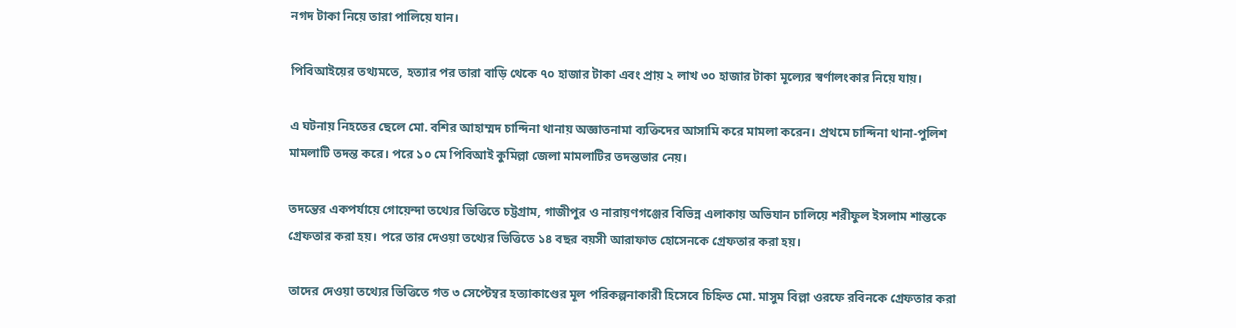নগদ টাকা নিয়ে তারা পালিয়ে যান।

পিবিআইয়ের তথ্যমতে, হত্যার পর তারা বাড়ি থেকে ৭০ হাজার টাকা এবং প্রায় ২ লাখ ৩০ হাজার টাকা মূল্যের স্বর্ণালংকার নিয়ে যায়।

এ ঘটনায় নিহতের ছেলে মো. বশির আহাম্মদ চান্দিনা থানায় অজ্ঞাতনামা ব্যক্তিদের আসামি করে মামলা করেন। প্রথমে চান্দিনা থানা-পুলিশ মামলাটি তদন্ত করে। পরে ১০ মে পিবিআই কুমিল্লা জেলা মামলাটির তদন্তভার নেয়।

তদন্তের একপর্যায়ে গোয়েন্দা তথ্যের ভিত্তিতে চট্টগ্রাম, গাজীপুর ও নারায়ণগঞ্জের বিভিন্ন এলাকায় অভিযান চালিয়ে শরীফুল ইসলাম শান্তকে গ্রেফতার করা হয়। পরে তার দেওয়া তথ্যের ভিত্তিতে ১৪ বছর বয়সী আরাফাত হোসেনকে গ্রেফতার করা হয়।

তাদের দেওয়া তথ্যের ভিত্তিতে গত ৩ সেপ্টেম্বর হত্যাকাণ্ডের মূল পরিকল্পনাকারী হিসেবে চিহ্নিত মো. মাসুম বিল্লা ওরফে রবিনকে গ্রেফতার করা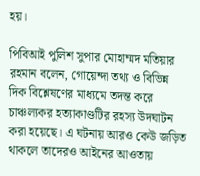হয়।

পিবিআই পুলিশ সুপার মোহাম্মদ মতিয়ার রহমান বলেন, গোয়েন্দা তথ্য ও বিভিন্ন দিক বিশ্লেষণের মাধ্যমে তদন্ত করে চাঞ্চল্যকর হত্যাকাণ্ডটির রহস্য উদঘাটন করা হয়েছে। এ ঘটনায় আরও কেউ জড়িত থাকলে তাদেরও আইনের আওতায়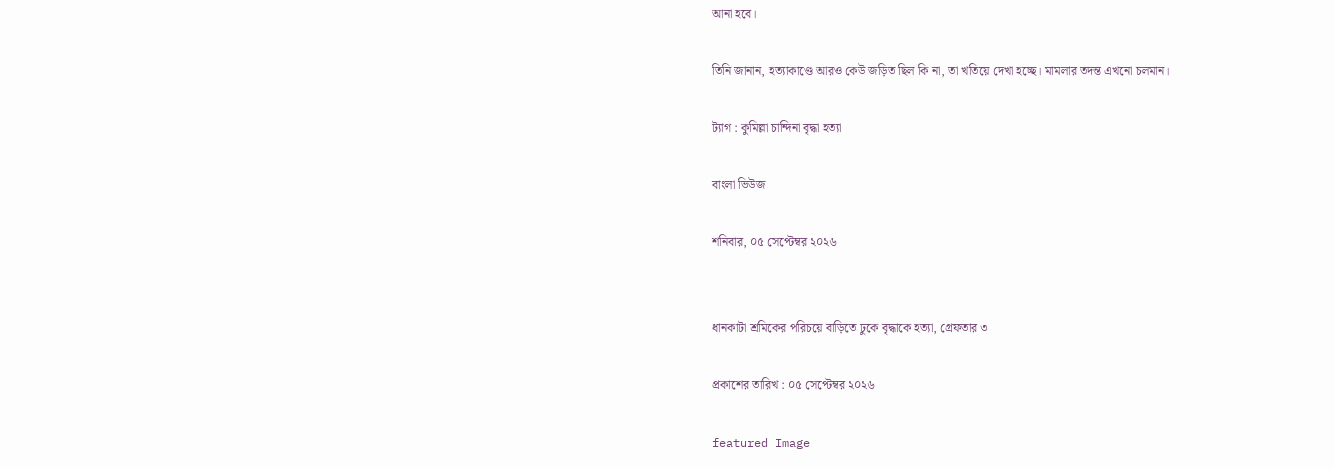আনা হবে।

তিনি জানান, হত্যাকাণ্ডে আরও কেউ জড়িত ছিল কি না, তা খতিয়ে দেখা হচ্ছে। মামলার তদন্ত এখনো চলমান।

ট্যাগ : কুমিল্লা চান্দিনা বৃদ্ধা হত্যা

বাংলা ভিউজ

শনিবার, ০৫ সেপ্টেম্বর ২০২৬


ধানকাটা শ্রমিকের পরিচয়ে বাড়িতে ঢুকে বৃদ্ধাকে হত্যা, গ্রেফতার ৩

প্রকাশের তারিখ : ০৫ সেপ্টেম্বর ২০২৬

featured Image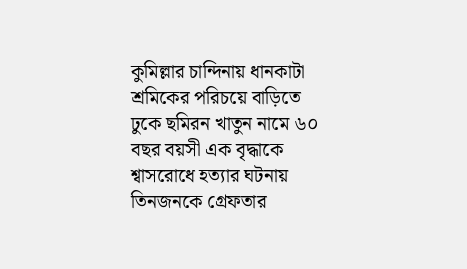কুমিল্লার চান্দিনায় ধানকাটা শ্রমিকের পরিচয়ে বাড়িতে ঢুকে ছমিরন খাতুন নামে ৬০ বছর বয়সী এক বৃদ্ধাকে শ্বাসরোধে হত্যার ঘটনায় তিনজনকে গ্রেফতার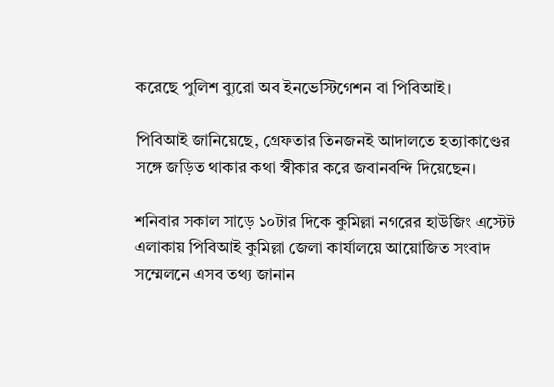করেছে পুলিশ ব্যুরো অব ইনভেস্টিগেশন বা পিবিআই।

পিবিআই জানিয়েছে, গ্রেফতার তিনজনই আদালতে হত্যাকাণ্ডের সঙ্গে জড়িত থাকার কথা স্বীকার করে জবানবন্দি দিয়েছেন।

শনিবার সকাল সাড়ে ১০টার দিকে কুমিল্লা নগরের হাউজিং এস্টেট এলাকায় পিবিআই কুমিল্লা জেলা কার্যালয়ে আয়োজিত সংবাদ সম্মেলনে এসব তথ্য জানান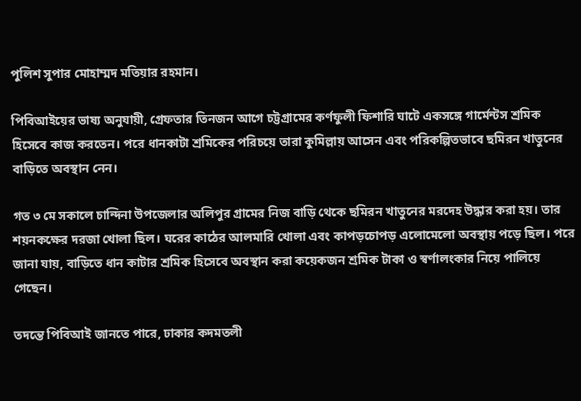পুলিশ সুপার মোহাম্মদ মতিয়ার রহমান।

পিবিআইয়ের ভাষ্য অনুযায়ী, গ্রেফতার তিনজন আগে চট্টগ্রামের কর্ণফুলী ফিশারি ঘাটে একসঙ্গে গার্মেন্টস শ্রমিক হিসেবে কাজ করতেন। পরে ধানকাটা শ্রমিকের পরিচয়ে তারা কুমিল্লায় আসেন এবং পরিকল্পিতভাবে ছমিরন খাতুনের বাড়িতে অবস্থান নেন।

গত ৩ মে সকালে চান্দিনা উপজেলার অলিপুর গ্রামের নিজ বাড়ি থেকে ছমিরন খাতুনের মরদেহ উদ্ধার করা হয়। তার শয়নকক্ষের দরজা খোলা ছিল। ঘরের কাঠের আলমারি খোলা এবং কাপড়চোপড় এলোমেলো অবস্থায় পড়ে ছিল। পরে জানা যায়, বাড়িতে ধান কাটার শ্রমিক হিসেবে অবস্থান করা কয়েকজন শ্রমিক টাকা ও স্বর্ণালংকার নিয়ে পালিয়ে গেছেন।

তদন্তে পিবিআই জানতে পারে, ঢাকার কদমতলী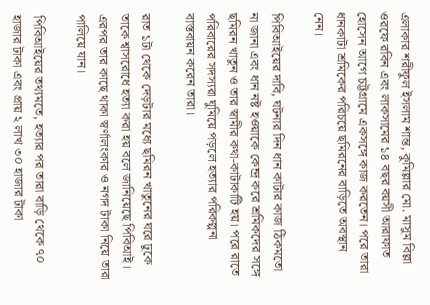এলাকার শরীফুল ইসলাম শান্ত, কুমিল্লার মো. মাসুম বিল্লা ওরফে রবিন এবং লাকসামের ১৪ বছর বয়সী আরাফাত হোসেন আগে চট্টগ্রামে একসঙ্গে কাজ করতেন। পরে তারা ধানকাটা শ্রমিকের পরিচয়ে ছমিরনের বাড়িতে অবস্থান নেন।

পিবিআইয়ের দাবি, ঘটনার দিন ধান কাটার কাজ ঠিকমতো না জানা এবং ধান নষ্ট হওয়াকে কেন্দ্র করে শ্রমিকদের সঙ্গে ছমিরন খাতুন ও তার স্বামীর কথা-কাটাকাটি হয়। পরে রাতে পরিবারের সদস্যরা ঘুমিয়ে পড়লে হত্যার পরিকল্পনা বাস্তবায়ন করেন তারা।

রাত ১টা থেকে দেড়টার মধ্যে ছমিরন খাতুনের ঘরে ঢুকে তাকে শ্বাসরোধে হত্যা করা হয় বলে জানিয়েছে পিবিআই। এরপর তার কাছে থাকা স্বর্ণালংকার ও নগদ টাকা নিয়ে তারা পালিয়ে যান।

পিবিআইয়ের তথ্যমতে, হত্যার পর তারা বাড়ি থেকে ৭০ হাজার টাকা এবং প্রায় ২ লাখ ৩০ হাজার টাকা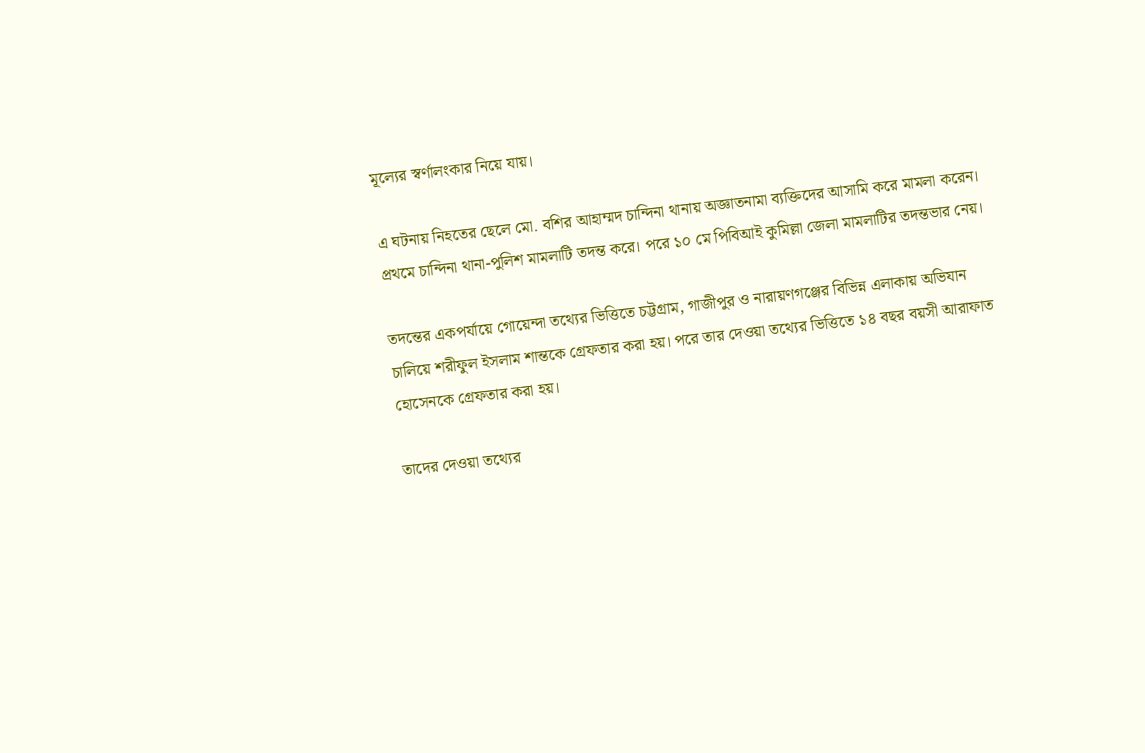মূল্যের স্বর্ণালংকার নিয়ে যায়।

এ ঘটনায় নিহতের ছেলে মো. বশির আহাম্মদ চান্দিনা থানায় অজ্ঞাতনামা ব্যক্তিদের আসামি করে মামলা করেন। প্রথমে চান্দিনা থানা-পুলিশ মামলাটি তদন্ত করে। পরে ১০ মে পিবিআই কুমিল্লা জেলা মামলাটির তদন্তভার নেয়।

তদন্তের একপর্যায়ে গোয়েন্দা তথ্যের ভিত্তিতে চট্টগ্রাম, গাজীপুর ও নারায়ণগঞ্জের বিভিন্ন এলাকায় অভিযান চালিয়ে শরীফুল ইসলাম শান্তকে গ্রেফতার করা হয়। পরে তার দেওয়া তথ্যের ভিত্তিতে ১৪ বছর বয়সী আরাফাত হোসেনকে গ্রেফতার করা হয়।

তাদের দেওয়া তথ্যের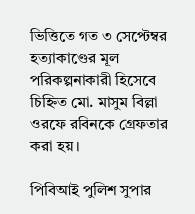ভিত্তিতে গত ৩ সেপ্টেম্বর হত্যাকাণ্ডের মূল পরিকল্পনাকারী হিসেবে চিহ্নিত মো. মাসুম বিল্লা ওরফে রবিনকে গ্রেফতার করা হয়।

পিবিআই পুলিশ সুপার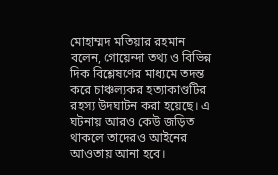মোহাম্মদ মতিয়ার রহমান বলেন, গোয়েন্দা তথ্য ও বিভিন্ন দিক বিশ্লেষণের মাধ্যমে তদন্ত করে চাঞ্চল্যকর হত্যাকাণ্ডটির রহস্য উদঘাটন করা হয়েছে। এ ঘটনায় আরও কেউ জড়িত থাকলে তাদেরও আইনের আওতায় আনা হবে।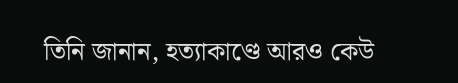তিনি জানান, হত্যাকাণ্ডে আরও কেউ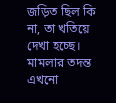জড়িত ছিল কি না, তা খতিয়ে দেখা হচ্ছে। মামলার তদন্ত এখনো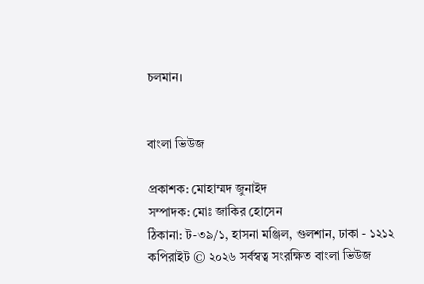চলমান।


বাংলা ভিউজ

প্রকাশক: মোহাম্মদ জুনাইদ
সম্পাদক: মোঃ জাকির হোসেন
ঠিকানা: ট-৩৯/১, হাসনা মঞ্জিল, গুলশান, ঢাকা - ১২১২
কপিরাইট © ২০২৬ সর্বস্বত্ব সংরক্ষিত বাংলা ভিউজ